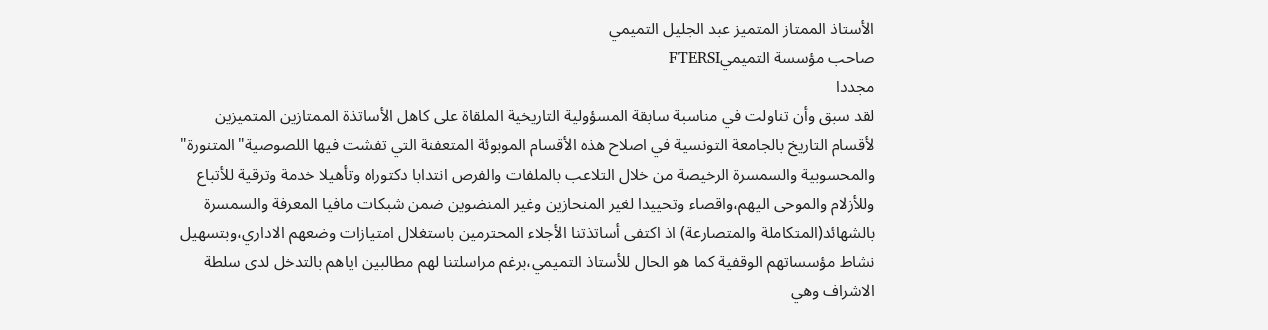الأستاذ الممتاز المتميز عبد الجليل التميمي
صاحب مؤسسة التميميFTERSI
مجددا
لقد سبق وأن تناولت في مناسبة سابقة المسؤولية التاريخية الملقاة على كاهل الأساتذة الممتازين المتميزين لأقسام التاريخ بالجامعة التونسية في اصلاح هذه الأقسام الموبوئة المتعفنة التي تفشت فيها اللصوصية"المتنورة" والمحسوبية والسمسرة الرخيصة من خلال التلاعب بالملفات والفرص انتدابا دكتوراه وتأهيلا خدمة وترقية للأتباع وللأزلام والموحى اليهم،واقصاء وتحييدا لغير المنحازين وغير المنضوين ضمن شبكات مافيا المعرفة والسمسرة بالشهائد(المتكاملة والمتصارعة) اذ اكتفى أساتذتنا الأجلاء المحترمين باستغلال امتيازات وضعهم الاداري،وبتسهيل نشاط مؤسساتهم الوقفية كما هو الحال للأستاذ التميمي،برغم مراسلتنا لهم مطالبين اياهم بالتدخل لدى سلطة الاشراف وهي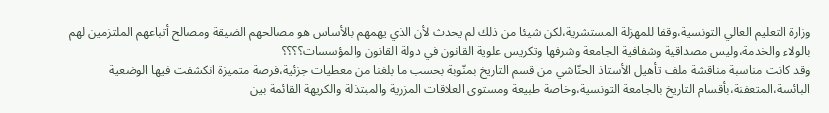وزارة التعليم العالي التونسية،وقفا للمهزلة المستشرية،لكن شيئا من ذلك لم يحدث لأن الذي يهمهم بالأساس هو مصالحهم الضيقة ومصالح أتباعهم الملتزمين لهم بالولاء والخدمة،وليس مصداقية وشفافية الجامعة وشرفها وتكريس علوية القانون في دولة القانون والمؤسسات؟؟؟؟
وقد كانت مناسبة مناقشة ملف تأهيل الأستاذ الحنّاشي من قسم التاريخ بمنّوبة بحسب ما بلغنا من معطيات جزئية،فرصة متميزة انكشفت فيها الوضعية البائسة،المتعفنة،بأقسام التاريخ بالجامعة التونسية،وخاصة طبيعة ومستوى العلاقات المزرية والمبتذلة والكريهة القائمة بين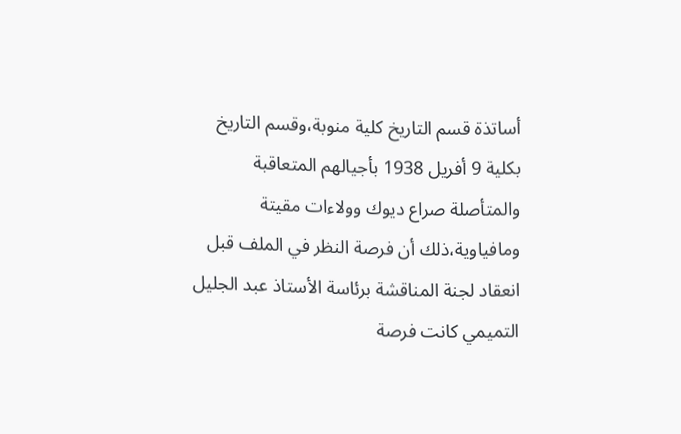أساتذة قسم التاريخ كلية منوبة،وقسم التاريخ بكلية 9 أفريل 1938 بأجيالهم المتعاقبة والمتأصلة صراع ديوك وولاءات مقيتة ومافياوية،ذلك أن فرصة النظر في الملف قبل انعقاد لجنة المناقشة برئاسة الأستاذ عبد الجليل التميمي كانت فرصة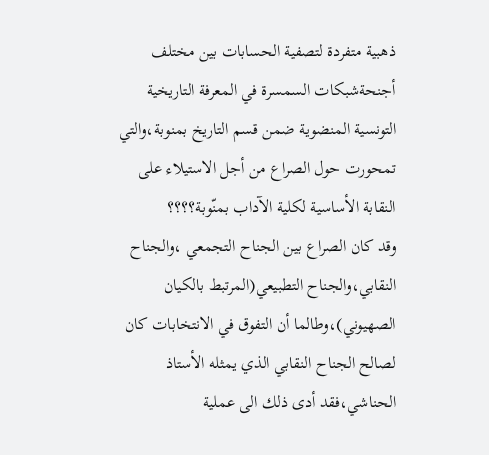ذهبية متفردة لتصفية الحسابات بين مختلف أجنحةشبكات السمسرة في المعرفة التاريخية التونسية المنضوية ضمن قسم التاريخ بمنوبة،والتي تمحورت حول الصراع من أجل الاستيلاء على النقابة الأساسية لكلية الآداب بمنّوبة؟؟؟؟
وقد كان الصراع بين الجناح التجمعي ،والجناح النقابي،والجناح التطبيعي(المرتبط بالكيان الصهيوني)،وطالما أن التفوق في الانتخابات كان لصالح الجناح النقابي الذي يمثله الأستاذ الحناشي،فقد أدى ذلك الى عملية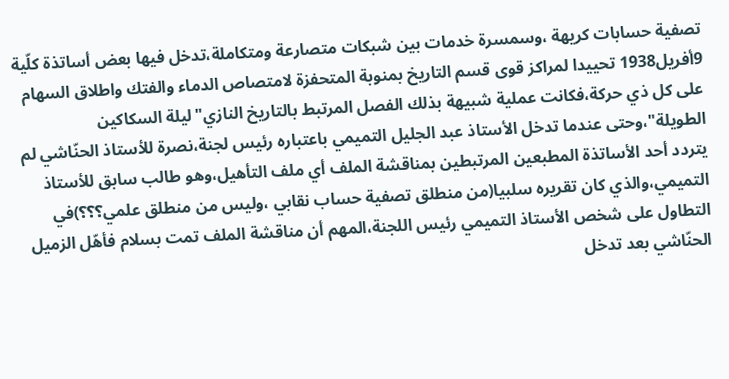تصفية حسابات كريهة ،وسمسرة خدمات بين شبكات متصارعة ومتكاملة،تدخل فيها بعض أساتذة كلّية 9أفريل1938 تحييدا لمراكز قوى قسم التاريخ بمنوبة المتحفزة لامتصاص الدماء والفتك واطلاق السهام على كل ذي حركة،فكانت عملية شبيهة بذلك الفصل المرتبط بالتاريخ النازي"ليلة السكاكين الطويلة"،وحتى عندما تدخل الأستاذ عبد الجليل التميمي باعتباره رئيس لجنة،نصرة للأستاذ الحنّاشي لم يتردد أحد الأساتذة المطبعين المرتبطين بمناقشة الملف أي ملف التأهيل،وهو طالب سابق للأستاذ التميمي،والذي كان تقريره سلبيا(من منطلق تصفية حساب نقابي ،وليس من منطلق علمي؟؟؟)في التطاول على شخص الأستاذ التميمي رئيس اللجنة،المهم أن مناقشة الملف تمت بسلام فأهّل الزميل الحنّاشي بعد تدخل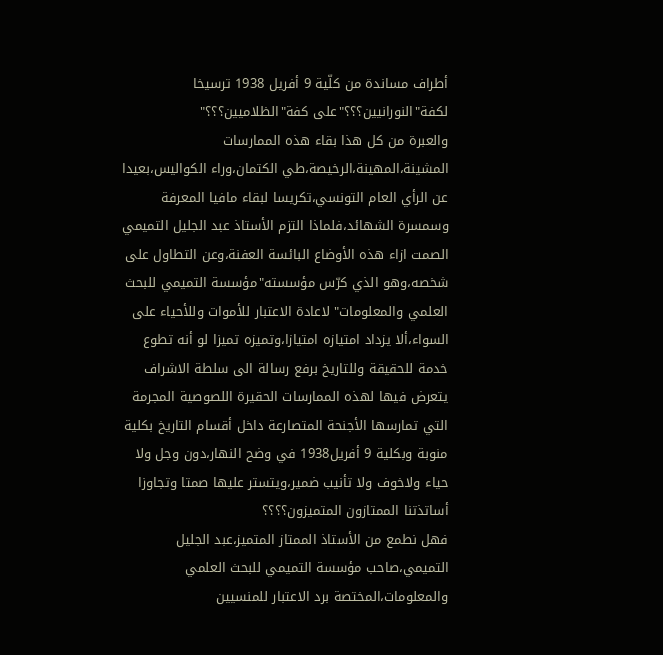أطراف مساندة من كلّية 9 أفريل 1938 ترسيخا لكفة"النورانيين؟؟؟"على كفة"الظلاميين؟؟؟"
والعبرة من كل هذا بقاء هذه الممارسات المشينة،المهينة،الرخيصة،طي الكتمان،وراء الكواليس،بعيدا عن الرأي العام التونسي،تكريسا لبقاء مافيا المعرفة وسمسرة الشهائد،فلماذا التزم الأستاذ عبد الجليل التميمي الصمت ازاء هذه الأوضاع البائسة العفنة،وعن التطاول على شخصه،وهو الذي كرّس مؤسسته"مؤسسة التميمي للبحث العلمي والمعلومات" لاعادة الاعتبار للأموات وللأحياء على السواء،ألا يزداد امتيازه امتيازا،وتميزه تميزا لو أنه تطوع خدمة للحقيقة وللتاريخ برفع رسالة الى سلطة الاشراف يتعرض فيها لهذه الممارسات الحقيرة اللصوصية المجرمة التي تمارسها الأجنحة المتصارعة داخل أقسام التاريخ بكلية منوبة وبكلية 9 أفريل1938 في وضح النهار،دون وجل ولا حياء ولاخوف ولا تأنيب ضمير،ويتستر عليها صمتا وتجاوزا أساتذتنا الممتازون المتميزون؟؟؟؟
فهل نطمع من الأستاذ الممتاز المتميز،عبد الجليل التميمي،صاحب مؤسسة التميمي للبحث العلمي والمعلومات،المختصة برد الاعتبار للمنسيين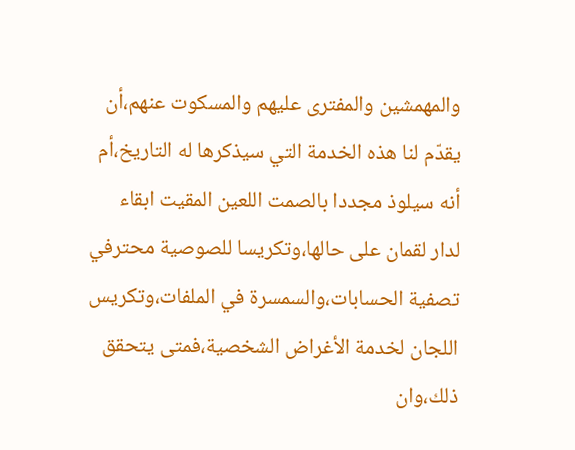والمهمشين والمفترى عليهم والمسكوت عنهم،أن يقدّم لنا هذه الخدمة التي سيذكرها له التاريخ،أم أنه سيلوذ مجددا بالصمت اللعين المقيت ابقاء لدار لقمان على حالها،وتكريسا للصوصية محترفي تصفية الحسابات،والسمسرة في الملفات،وتكريس اللجان لخدمة الأغراض الشخصية،فمتى يتحقق ذلك،وان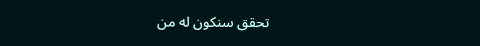تحقق سنكون له من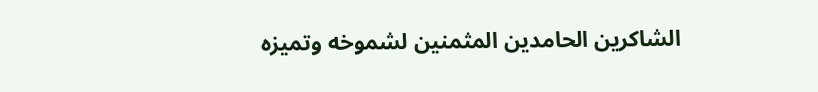الشاكرين الحامدين المثمنين لشموخه وتميزه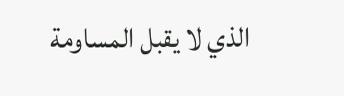الذي لا يقبل المساومة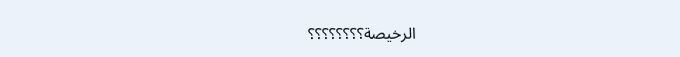الرخيصة؟؟؟؟؟؟؟؟